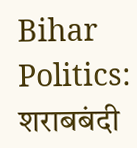Bihar Politics: शराबबंदी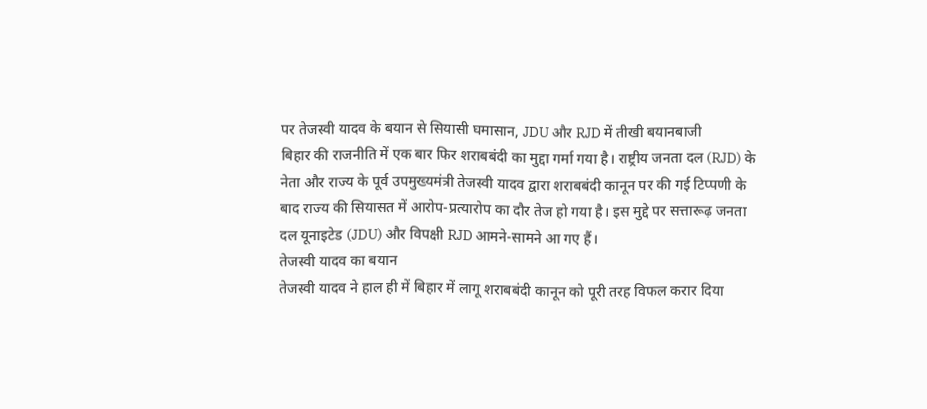पर तेजस्वी यादव के बयान से सियासी घमासान, JDU और RJD में तीखी बयानबाजी
बिहार की राजनीति में एक बार फिर शराबबंदी का मुद्दा गर्मा गया है। राष्ट्रीय जनता दल (RJD) के नेता और राज्य के पूर्व उपमुख्यमंत्री तेजस्वी यादव द्वारा शराबबंदी कानून पर की गई टिप्पणी के बाद राज्य की सियासत में आरोप-प्रत्यारोप का दौर तेज हो गया है। इस मुद्दे पर सत्तारूढ़ जनता दल यूनाइटेड (JDU) और विपक्षी RJD आमने-सामने आ गए हैं।
तेजस्वी यादव का बयान
तेजस्वी यादव ने हाल ही में बिहार में लागू शराबबंदी कानून को पूरी तरह विफल करार दिया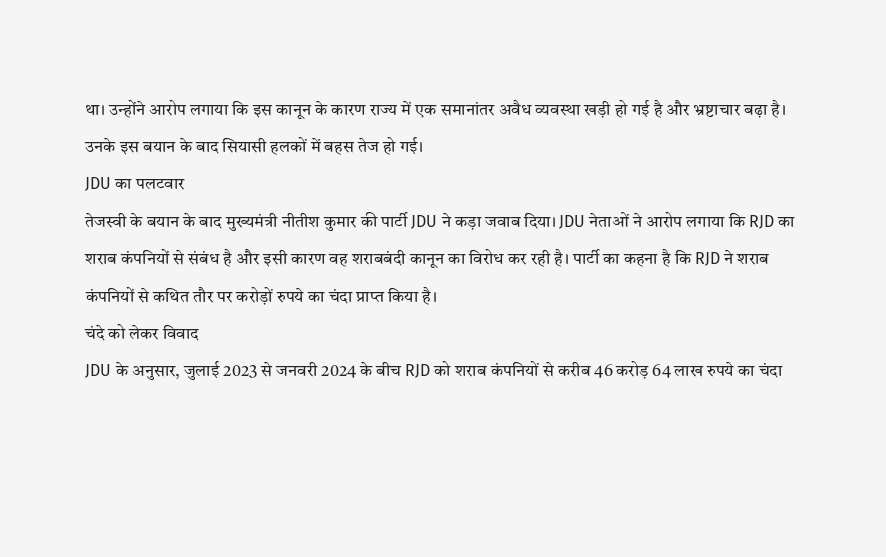था। उन्होंने आरोप लगाया कि इस कानून के कारण राज्य में एक समानांतर अवैध व्यवस्था खड़ी हो गई है और भ्रष्टाचार बढ़ा है। उनके इस बयान के बाद सियासी हलकों में बहस तेज हो गई।
JDU का पलटवार
तेजस्वी के बयान के बाद मुख्यमंत्री नीतीश कुमार की पार्टी JDU ने कड़ा जवाब दिया। JDU नेताओं ने आरोप लगाया कि RJD का शराब कंपनियों से संबंध है और इसी कारण वह शराबबंदी कानून का विरोध कर रही है। पार्टी का कहना है कि RJD ने शराब कंपनियों से कथित तौर पर करोड़ों रुपये का चंदा प्राप्त किया है।
चंदे को लेकर विवाद
JDU के अनुसार, जुलाई 2023 से जनवरी 2024 के बीच RJD को शराब कंपनियों से करीब 46 करोड़ 64 लाख रुपये का चंदा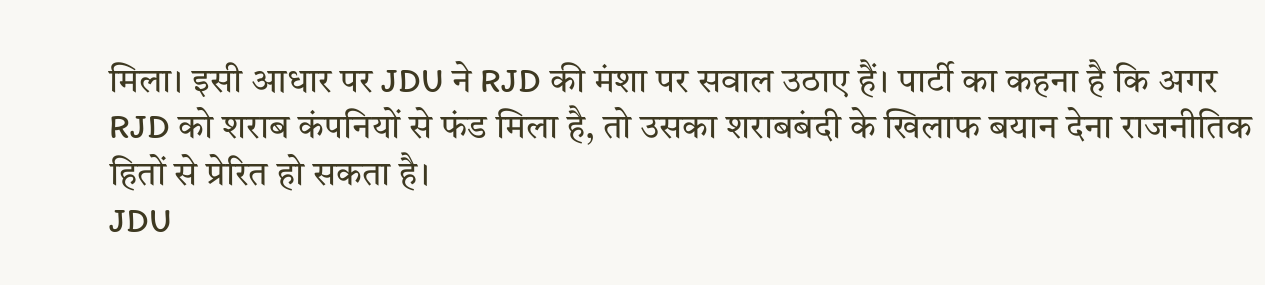मिला। इसी आधार पर JDU ने RJD की मंशा पर सवाल उठाए हैं। पार्टी का कहना है कि अगर RJD को शराब कंपनियों से फंड मिला है, तो उसका शराबबंदी के खिलाफ बयान देना राजनीतिक हितों से प्रेरित हो सकता है।
JDU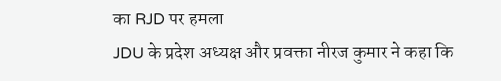का RJD पर हमला
JDU के प्रदेश अध्यक्ष और प्रवक्ता नीरज कुमार ने कहा कि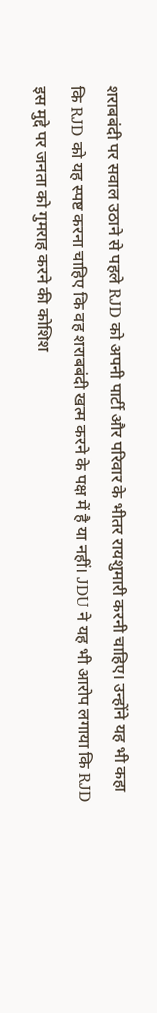शराबबंदी पर सवाल उठाने से पहले RJD को अपनी पार्टी और परिवार के भीतर रायशुमारी करनी चाहिए। उन्होंने यह भी कहा कि RJD को यह स्पष्ट करना चाहिए कि वह शराबबंदी खत्म करने के पक्ष में है या नहीं। JDU ने यह भी आरोप लगाया कि RJD इस मुद्दे पर जनता को गुमराह करने की कोशिश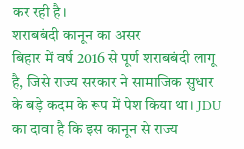कर रही है।
शराबबंदी कानून का असर
बिहार में वर्ष 2016 से पूर्ण शराबबंदी लागू है, जिसे राज्य सरकार ने सामाजिक सुधार के बड़े कदम के रूप में पेश किया था। JDU का दावा है कि इस कानून से राज्य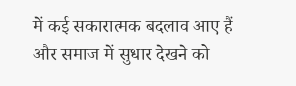में कई सकारात्मक बदलाव आए हैं और समाज में सुधार देखने को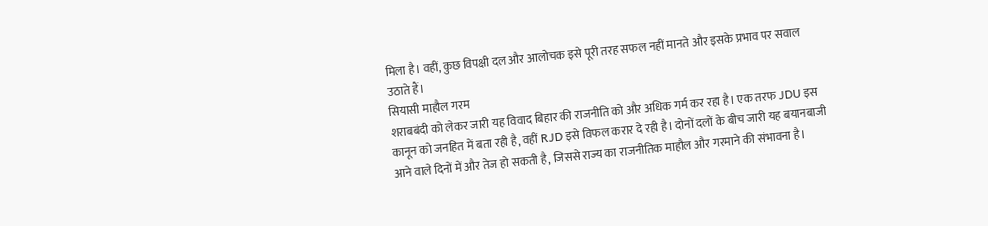मिला है। वहीं, कुछ विपक्षी दल और आलोचक इसे पूरी तरह सफल नहीं मानते और इसके प्रभाव पर सवाल उठाते हैं।
सियासी माहौल गरम
शराबबंदी को लेकर जारी यह विवाद बिहार की राजनीति को और अधिक गर्म कर रहा है। एक तरफ JDU इस कानून को जनहित में बता रही है, वहीं RJD इसे विफल करार दे रही है। दोनों दलों के बीच जारी यह बयानबाजी आने वाले दिनों में और तेज हो सकती है, जिससे राज्य का राजनीतिक माहौल और गरमाने की संभावना है।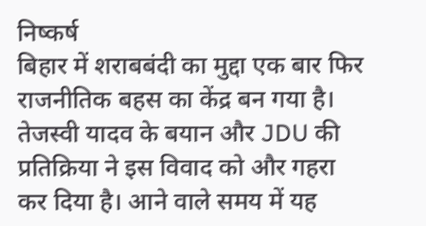निष्कर्ष
बिहार में शराबबंदी का मुद्दा एक बार फिर राजनीतिक बहस का केंद्र बन गया है। तेजस्वी यादव के बयान और JDU की प्रतिक्रिया ने इस विवाद को और गहरा कर दिया है। आने वाले समय में यह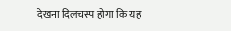देखना दिलचस्प होगा कि यह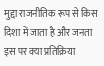मुद्दा राजनीतिक रूप से किस दिशा में जाता है और जनता इस पर क्या प्रतिक्रिया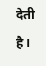देती है।